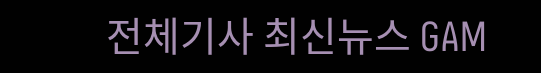전체기사 최신뉴스 GAM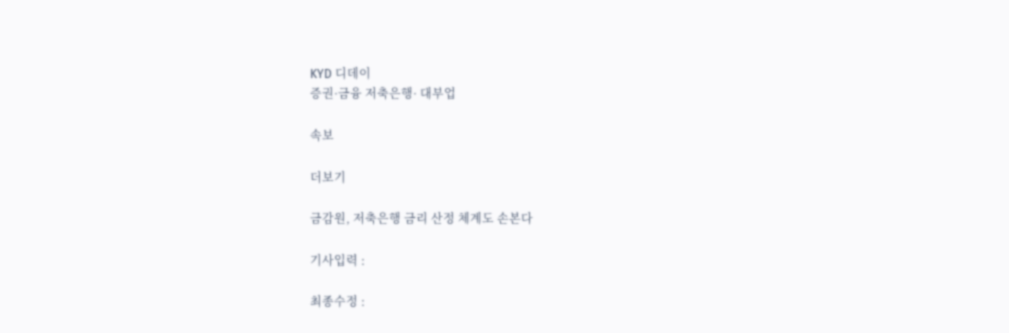KYD 디데이
증권·금융 저축은행· 대부업

속보

더보기

금감원, 저축은행 금리 산정 체계도 손본다

기사입력 :

최종수정 :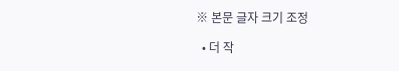※ 본문 글자 크기 조정

  • 더 작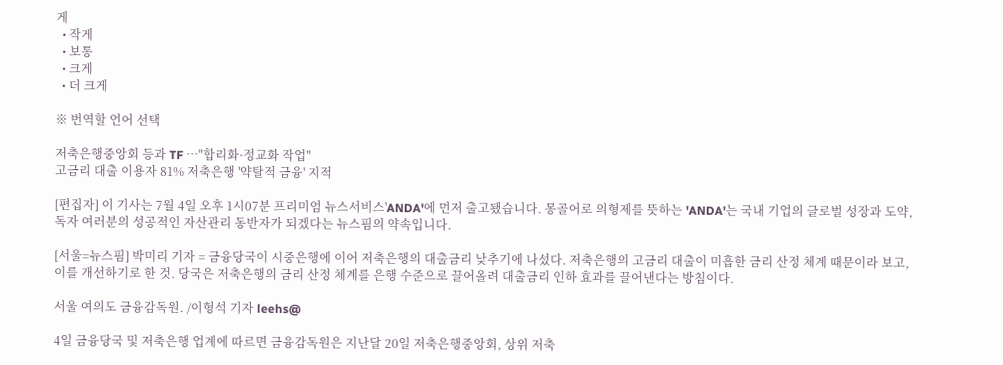게
  • 작게
  • 보통
  • 크게
  • 더 크게

※ 번역할 언어 선택

저축은행중앙회 등과 TF …"합리화·정교화 작업"
고금리 대출 이용자 81% 저축은행 '약탈적 금융' 지적

[편집자] 이 기사는 7월 4일 오후 1시07분 프리미엄 뉴스서비스'ANDA'에 먼저 출고됐습니다. 몽골어로 의형제를 뜻하는 'ANDA'는 국내 기업의 글로벌 성장과 도약, 독자 여러분의 성공적인 자산관리 동반자가 되겠다는 뉴스핌의 약속입니다.

[서울=뉴스핌] 박미리 기자 = 금융당국이 시중은행에 이어 저축은행의 대출금리 낮추기에 나섰다. 저축은행의 고금리 대출이 미흡한 금리 산정 체계 때문이라 보고, 이를 개선하기로 한 것. 당국은 저축은행의 금리 산정 체계를 은행 수준으로 끌어올려 대출금리 인하 효과를 끌어낸다는 방침이다.

서울 여의도 금융감독원. /이형석 기자 leehs@

4일 금융당국 및 저축은행 업계에 따르면 금융감독원은 지난달 20일 저축은행중앙회, 상위 저축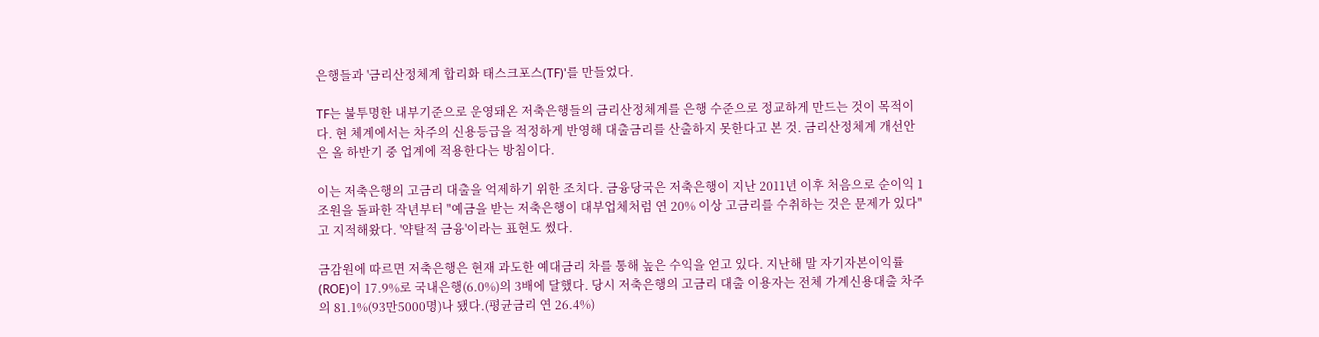은행들과 '금리산정체계 합리화 태스크포스(TF)'를 만들었다.

TF는 불투명한 내부기준으로 운영돼온 저축은행들의 금리산정체계를 은행 수준으로 정교하게 만드는 것이 목적이다. 현 체계에서는 차주의 신용등급을 적정하게 반영해 대출금리를 산출하지 못한다고 본 것. 금리산정체계 개선안은 올 하반기 중 업계에 적용한다는 방침이다.

이는 저축은행의 고금리 대출을 억제하기 위한 조치다. 금융당국은 저축은행이 지난 2011년 이후 처음으로 순이익 1조원을 돌파한 작년부터 "예금을 받는 저축은행이 대부업체처럼 연 20% 이상 고금리를 수취하는 것은 문제가 있다"고 지적해왔다. '약탈적 금융'이라는 표현도 썼다.

금감원에 따르면 저축은행은 현재 과도한 예대금리 차를 통해 높은 수익을 얻고 있다. 지난해 말 자기자본이익률(ROE)이 17.9%로 국내은행(6.0%)의 3배에 달했다. 당시 저축은행의 고금리 대출 이용자는 전체 가계신용대출 차주의 81.1%(93만5000명)나 됐다.(평균금리 연 26.4%)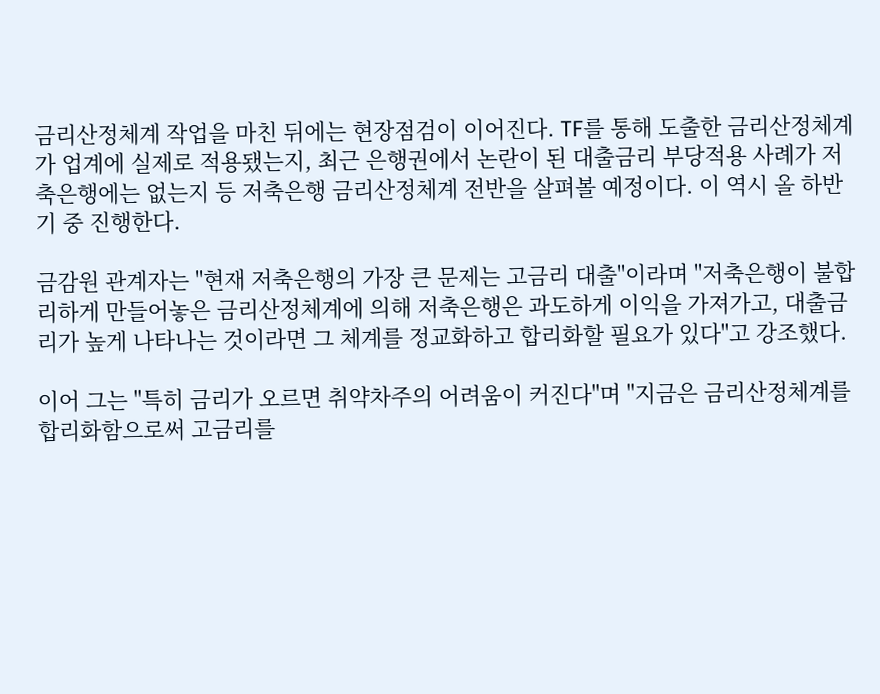금리산정체계 작업을 마친 뒤에는 현장점검이 이어진다. TF를 통해 도출한 금리산정체계가 업계에 실제로 적용됐는지, 최근 은행권에서 논란이 된 대출금리 부당적용 사례가 저축은행에는 없는지 등 저축은행 금리산정체계 전반을 살펴볼 예정이다. 이 역시 올 하반기 중 진행한다.

금감원 관계자는 "현재 저축은행의 가장 큰 문제는 고금리 대출"이라며 "저축은행이 불합리하게 만들어놓은 금리산정체계에 의해 저축은행은 과도하게 이익을 가져가고, 대출금리가 높게 나타나는 것이라면 그 체계를 정교화하고 합리화할 필요가 있다"고 강조했다.

이어 그는 "특히 금리가 오르면 취약차주의 어려움이 커진다"며 "지금은 금리산정체계를 합리화함으로써 고금리를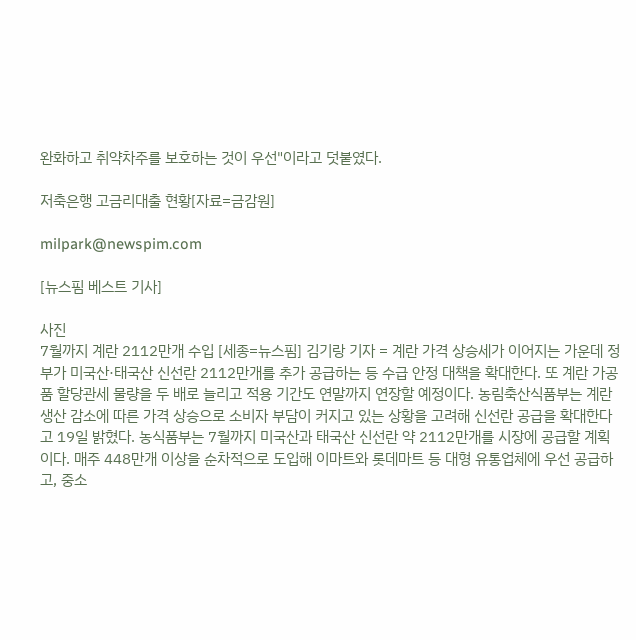완화하고 취약차주를 보호하는 것이 우선"이라고 덧붙였다.

저축은행 고금리대출 현황[자료=금감원]

milpark@newspim.com

[뉴스핌 베스트 기사]

사진
7월까지 계란 2112만개 수입 [세종=뉴스핌] 김기랑 기자 = 계란 가격 상승세가 이어지는 가운데 정부가 미국산·태국산 신선란 2112만개를 추가 공급하는 등 수급 안정 대책을 확대한다. 또 계란 가공품 할당관세 물량을 두 배로 늘리고 적용 기간도 연말까지 연장할 예정이다. 농림축산식품부는 계란 생산 감소에 따른 가격 상승으로 소비자 부담이 커지고 있는 상황을 고려해 신선란 공급을 확대한다고 19일 밝혔다. 농식품부는 7월까지 미국산과 태국산 신선란 약 2112만개를 시장에 공급할 계획이다. 매주 448만개 이상을 순차적으로 도입해 이마트와 롯데마트 등 대형 유통업체에 우선 공급하고, 중소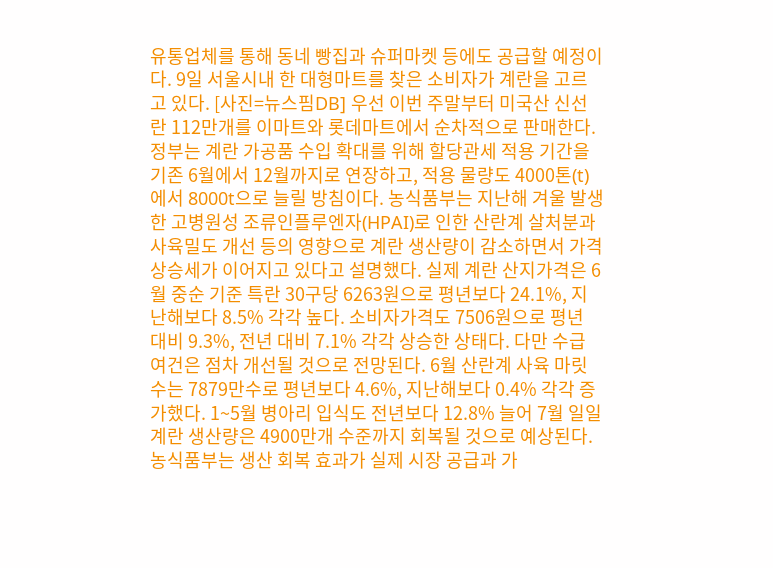유통업체를 통해 동네 빵집과 슈퍼마켓 등에도 공급할 예정이다. 9일 서울시내 한 대형마트를 찾은 소비자가 계란을 고르고 있다. [사진=뉴스핌DB] 우선 이번 주말부터 미국산 신선란 112만개를 이마트와 롯데마트에서 순차적으로 판매한다. 정부는 계란 가공품 수입 확대를 위해 할당관세 적용 기간을 기존 6월에서 12월까지로 연장하고, 적용 물량도 4000톤(t)에서 8000t으로 늘릴 방침이다. 농식품부는 지난해 겨울 발생한 고병원성 조류인플루엔자(HPAI)로 인한 산란계 살처분과 사육밀도 개선 등의 영향으로 계란 생산량이 감소하면서 가격 상승세가 이어지고 있다고 설명했다. 실제 계란 산지가격은 6월 중순 기준 특란 30구당 6263원으로 평년보다 24.1%, 지난해보다 8.5% 각각 높다. 소비자가격도 7506원으로 평년 대비 9.3%, 전년 대비 7.1% 각각 상승한 상태다. 다만 수급 여건은 점차 개선될 것으로 전망된다. 6월 산란계 사육 마릿수는 7879만수로 평년보다 4.6%, 지난해보다 0.4% 각각 증가했다. 1~5월 병아리 입식도 전년보다 12.8% 늘어 7월 일일 계란 생산량은 4900만개 수준까지 회복될 것으로 예상된다. 농식품부는 생산 회복 효과가 실제 시장 공급과 가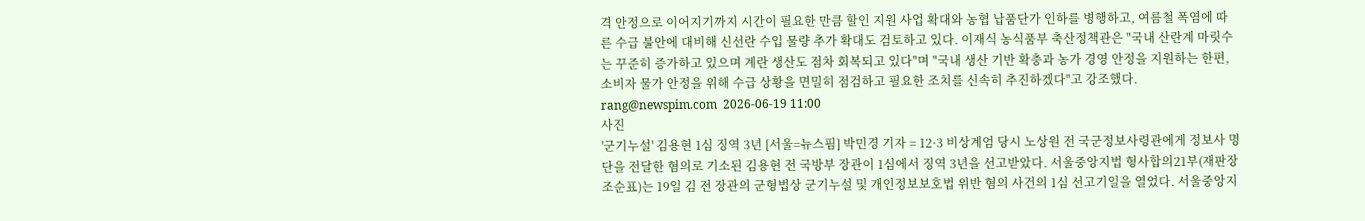격 안정으로 이어지기까지 시간이 필요한 만큼 할인 지원 사업 확대와 농협 납품단가 인하를 병행하고, 여름철 폭염에 따른 수급 불안에 대비해 신선란 수입 물량 추가 확대도 검토하고 있다. 이재식 농식품부 축산정책관은 "국내 산란계 마릿수는 꾸준히 증가하고 있으며 계란 생산도 점차 회복되고 있다"며 "국내 생산 기반 확충과 농가 경영 안정을 지원하는 한편, 소비자 물가 안정을 위해 수급 상황을 면밀히 점검하고 필요한 조치를 신속히 추진하겠다"고 강조했다. rang@newspim.com  2026-06-19 11:00
사진
'군기누설' 김용현 1심 징역 3년 [서울=뉴스핌] 박민경 기자 = 12·3 비상계엄 당시 노상원 전 국군정보사령관에게 정보사 명단을 전달한 혐의로 기소된 김용현 전 국방부 장관이 1심에서 징역 3년을 선고받았다. 서울중앙지법 형사합의21부(재판장 조순표)는 19일 김 전 장관의 군형법상 군기누설 및 개인정보보호법 위반 혐의 사건의 1심 선고기일을 열었다. 서울중앙지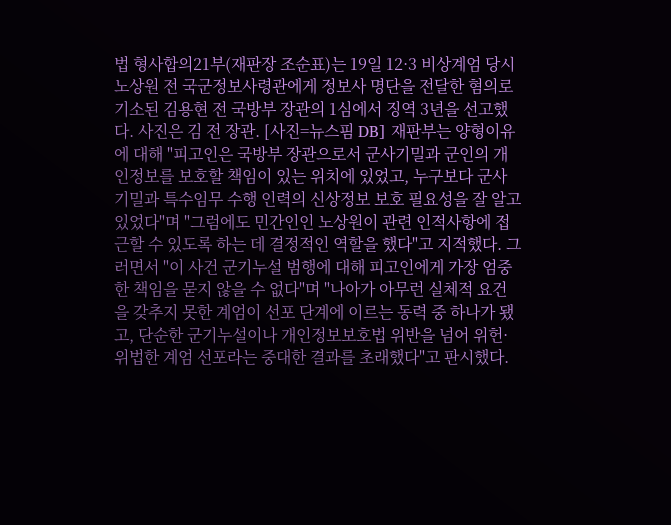법 형사합의21부(재판장 조순표)는 19일 12·3 비상계엄 당시 노상원 전 국군정보사령관에게 정보사 명단을 전달한 혐의로 기소된 김용현 전 국방부 장관의 1심에서 징역 3년을 선고했다. 사진은 김 전 장관. [사진=뉴스핌 DB] 재판부는 양형이유에 대해 "피고인은 국방부 장관으로서 군사기밀과 군인의 개인정보를 보호할 책임이 있는 위치에 있었고, 누구보다 군사기밀과 특수임무 수행 인력의 신상정보 보호 필요성을 잘 알고 있었다"며 "그럼에도 민간인인 노상원이 관련 인적사항에 접근할 수 있도록 하는 데 결정적인 역할을 했다"고 지적했다. 그러면서 "이 사건 군기누설 범행에 대해 피고인에게 가장 엄중한 책임을 묻지 않을 수 없다"며 "나아가 아무런 실체적 요건을 갖추지 못한 계엄이 선포 단계에 이르는 동력 중 하나가 됐고, 단순한 군기누설이나 개인정보보호법 위반을 넘어 위헌·위법한 계엄 선포라는 중대한 결과를 초래했다"고 판시했다.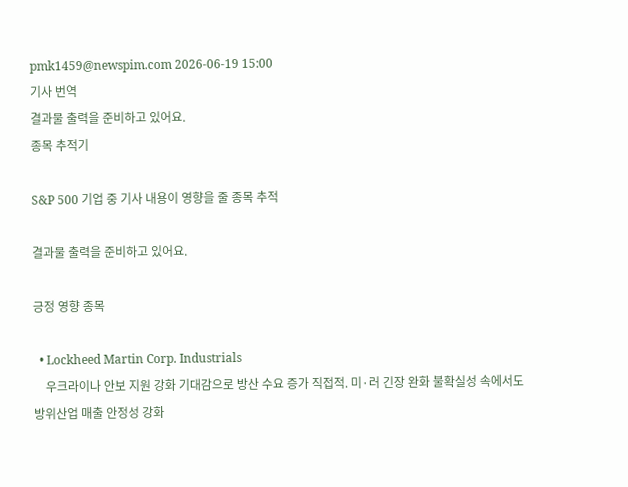pmk1459@newspim.com 2026-06-19 15:00
기사 번역
결과물 출력을 준비하고 있어요.
종목 추적기

S&P 500 기업 중 기사 내용이 영향을 줄 종목 추적

결과물 출력을 준비하고 있어요.

긍정 영향 종목

  • Lockheed Martin Corp. Industrials
    우크라이나 안보 지원 강화 기대감으로 방산 수요 증가 직접적. 미·러 긴장 완화 불확실성 속에서도 방위산업 매출 안정성 강화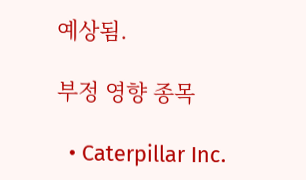예상됨.

부정 영향 종목

  • Caterpillar Inc.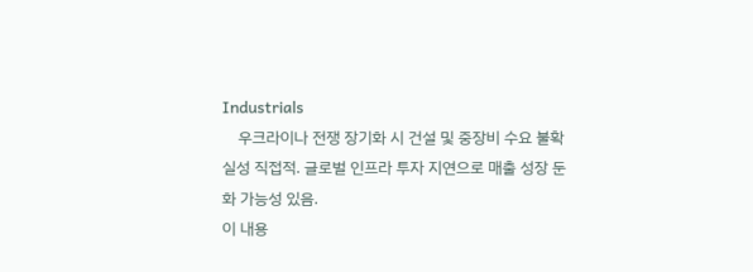Industrials
    우크라이나 전쟁 장기화 시 건설 및 중장비 수요 불확실성 직접적. 글로벌 인프라 투자 지연으로 매출 성장 둔화 가능성 있음.
이 내용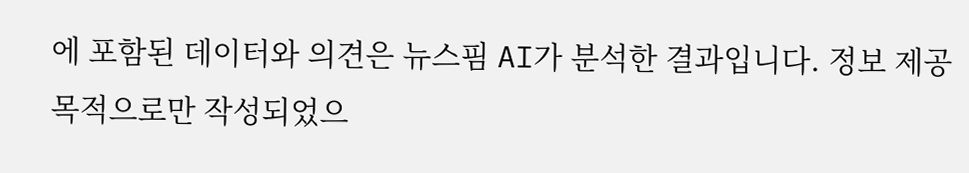에 포함된 데이터와 의견은 뉴스핌 AI가 분석한 결과입니다. 정보 제공 목적으로만 작성되었으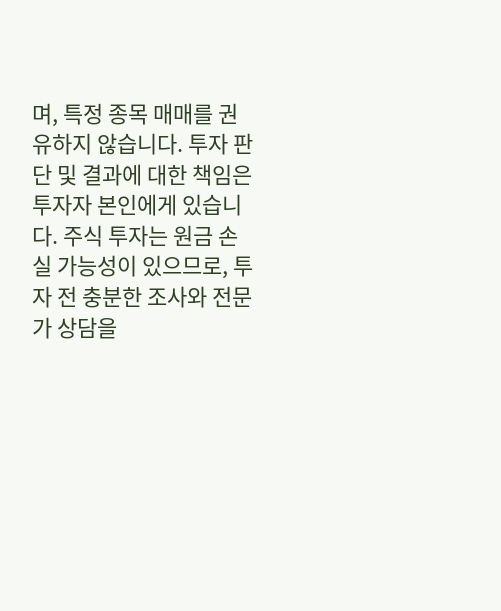며, 특정 종목 매매를 권유하지 않습니다. 투자 판단 및 결과에 대한 책임은 투자자 본인에게 있습니다. 주식 투자는 원금 손실 가능성이 있으므로, 투자 전 충분한 조사와 전문가 상담을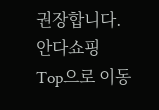권장합니다.
안다쇼핑
Top으로 이동